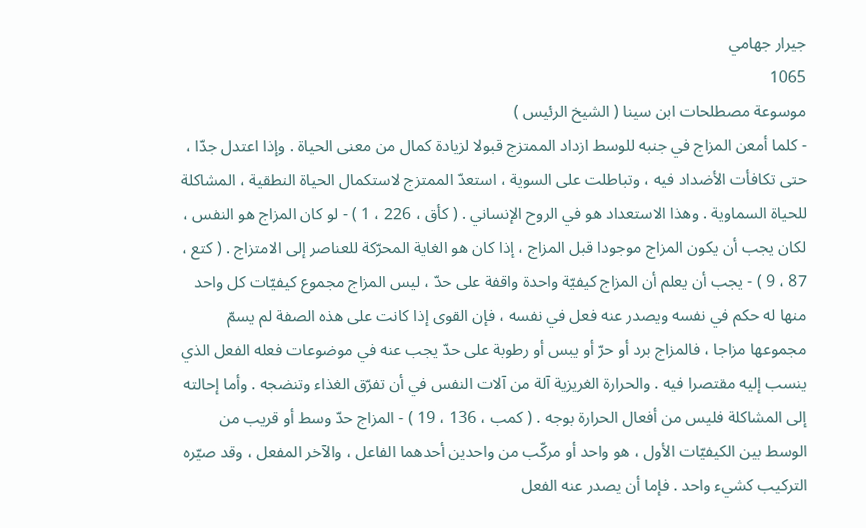جيرار جهامي
1065
موسوعة مصطلحات ابن سينا ( الشيخ الرئيس )
- كلما أمعن المزاج في جنبه للوسط ازداد الممتزج قبولا لزيادة كمال من معنى الحياة . وإذا اعتدل جدّا ، حتى تكافأت الأضداد فيه ، وتباطلت على السوية ، استعدّ الممتزج لاستكمال الحياة النطقية ، المشاكلة للحياة السماوية . وهذا الاستعداد هو في الروح الإنساني . ( كأق ، 226 ، 1 ) - لو كان المزاج هو النفس ، لكان يجب أن يكون المزاج موجودا قبل المزاج ، إذا كان هو الغاية المحرّكة للعناصر إلى الامتزاج . ( كتع ، 87 ، 9 ) - يجب أن يعلم أن المزاج كيفيّة واحدة واقفة على حدّ ، ليس المزاج مجموع كيفيّات كل واحد منها له حكم في نفسه ويصدر عنه فعل في نفسه ، فإن القوى إذا كانت على هذه الصفة لم يسمّ مجموعها مزاجا ، فالمزاج برد أو حرّ أو يبس أو رطوبة على حدّ يجب عنه في موضوعات فعله الفعل الذي ينسب إليه مقتصرا فيه . والحرارة الغريزية آلة من آلات النفس في أن تفرّق الغذاء وتنضجه . وأما إحالته إلى المشاكلة فليس من أفعال الحرارة بوجه . ( كمب ، 136 ، 19 ) - المزاج حدّ وسط أو قريب من الوسط بين الكيفيّات الأول ، هو واحد أو مركّب من واحدين أحدهما الفاعل ، والآخر المفعل ، وقد صيّره التركيب كشيء واحد . فإما أن يصدر عنه الفعل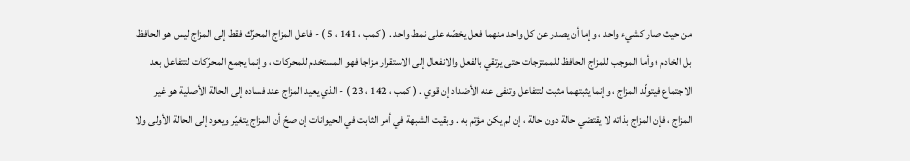من حيث صار كشيء واحد ، وإما أن يصدر عن كل واحد منهما فعل يخصّه على نمط واحد . ( كمب ، 141 ، 5 ) - فاعل المزاج المحرّك فقط إلى المزاج ليس هو الحافظ بل الخادم ؛ وأما الموجب للمزاج الحافظ للممتزجات حتى يرتقي بالفعل والانفعال إلى الاستقرار مزاجا فهو المستخدم للمحركات ، وإنما يجمع المحرّكات لتتفاعل بعد الاجتماع فيتولّد المزاج ، وإنما يثبتهما مثبت لتتفاعل وتنفى عنه الأضداد إن قوي . ( كمب ، 142 ، 23 ) - الذي يعيد المزاج عند فساده إلى الحالة الأصلية هو غير المزاج ، فإن المزاج بذاته لا يقتضي حالة دون حالة ، إن لم يكن مؤتم به . وبقيت الشبهة في أمر الثابت في الحيوانات إن صحّ أن المزاج يتغيّر ويعود إلى الحالة الأولى ولا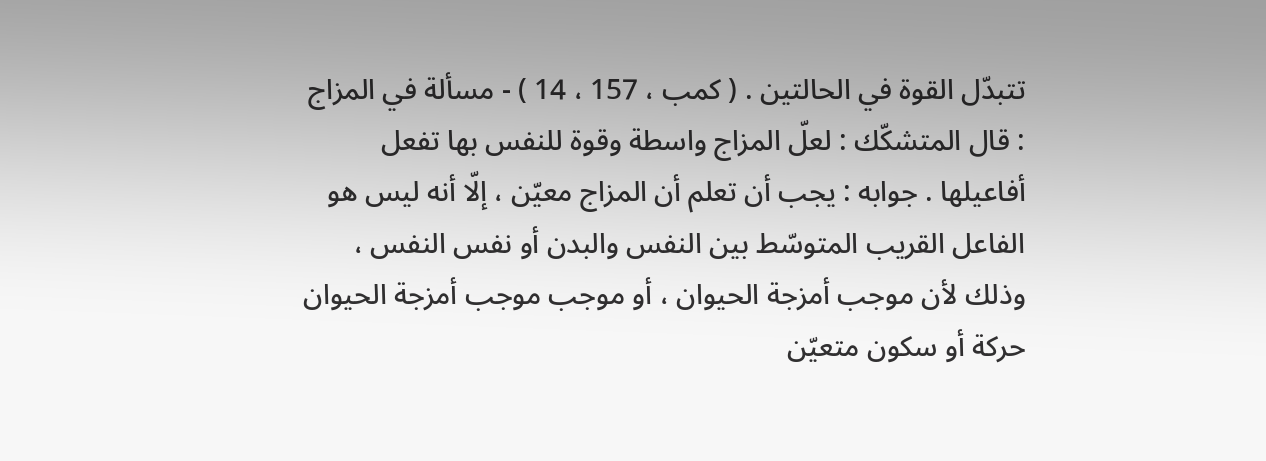تتبدّل القوة في الحالتين . ( كمب ، 157 ، 14 ) - مسألة في المزاج : قال المتشكّك : لعلّ المزاج واسطة وقوة للنفس بها تفعل أفاعيلها . جوابه : يجب أن تعلم أن المزاج معيّن ، إلّا أنه ليس هو الفاعل القريب المتوسّط بين النفس والبدن أو نفس النفس ، وذلك لأن موجب أمزجة الحيوان ، أو موجب موجب أمزجة الحيوان حركة أو سكون متعيّن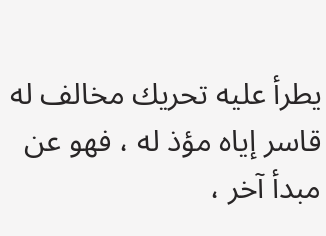يطرأ عليه تحريك مخالف له قاسر إياه مؤذ له ، فهو عن مبدأ آخر ،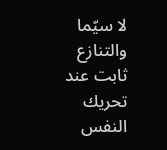لا سيّما والتنازع ثابت عند تحريك النفس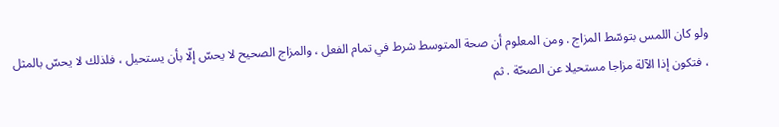ولو كان اللمس بتوسّط المزاج . ومن المعلوم أن صحة المتوسط شرط في تمام الفعل ، والمزاج الصحيح لا يحسّ إلّا بأن يستحيل ، فلذلك لا يحسّ بالمثل ، فتكون إذا الآلة مزاجا مستحيلا عن الصحّة . ثم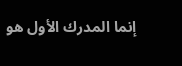إنما المدرك الأول هو